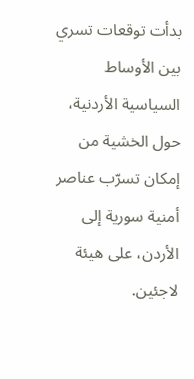بدأت توقعات تسري بين الأوساط السياسية الأردنية، حول الخشية من إمكان تسرّب عناصر أمنية سورية إلى الأردن، على هيئة لاجئين.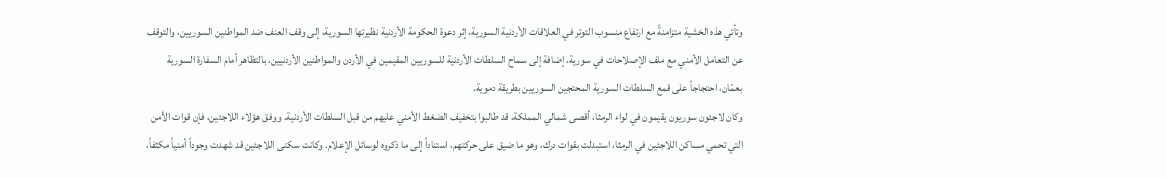وتأتي هذه الخشية متزامنةً مع ارتفاع منسوب التوتر في العلاقات الأردنية السورية، إثر دعوة الحكومة الأردنية نظيرتها السورية، إلى وقف العنف ضد المواطنين السوريين، والتوقف عن التعامل الأمني مع ملف الإصلاحات في سورية، إضافة إلى سماح السلطات الأردنية للسوريين المقيمين في الأردن والمواطنين الأردنيين، بالتظاهر أمام السفارة السورية بعمّان، احتجاجاً على قمع السلطات السورية المحتجين السوريين بطريقة دموية.
وكان لاجئون سوريون يقيمون في لواء الرمثا، أقصى شمالي المملكة، قد طالبوا بتخفيف الضغط الأمني عليهم من قبل السلطات الأردنية. ووفق هؤلاء اللاجئين، فإن قوات الأمن التي تحمي مساكن اللاجئين في الرمثا، استبدلت بقوات درك، وهو ما ضيق على حركتهم، استناداً إلى ما ذكروه لوسائل الإعلام. وكانت سكنى اللاجئين قد شهدت وجوداً أمنياً مكثفاً،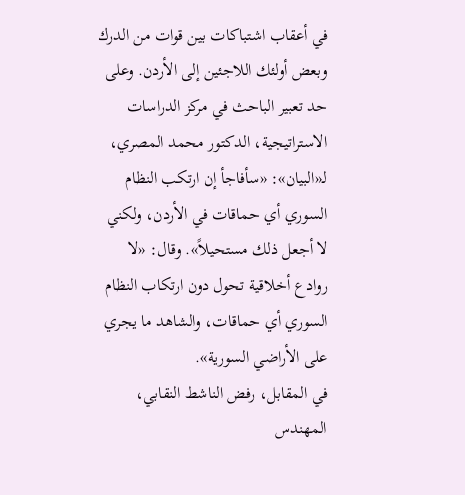في أعقاب اشتباكات بين قوات من الدرك وبعض أولئك اللاجئين إلى الأردن. وعلى حد تعبير الباحث في مركز الدراسات الاستراتيجية، الدكتور محمد المصري، لـ«البيان»: «سأفاجأ إن ارتكب النظام السوري أي حماقات في الأردن، ولكني لا أجعل ذلك مستحيلاً». وقال: «لا روادع أخلاقية تحول دون ارتكاب النظام السوري أي حماقات، والشاهد ما يجري على الأراضي السورية».
في المقابل، رفض الناشط النقابي، المهندس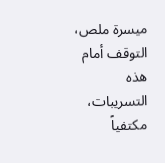ميسرة ملص، التوقف أمام هذه التسريبات، مكتفياً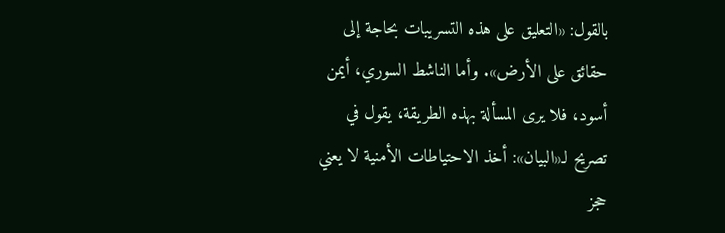بالقول: «التعليق على هذه التسريبات بحاجة إلى حقائق على الأرض». وأما الناشط السوري، أيمن أسود، فلا يرى المسألة بهذه الطريقة، يقول في تصريح لـ«البيان»: أخذ الاحتياطات الأمنية لا يعني حجز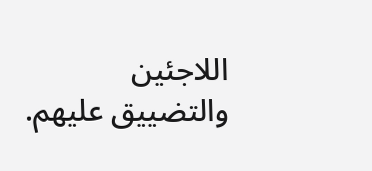اللاجئين والتضييق عليهم.